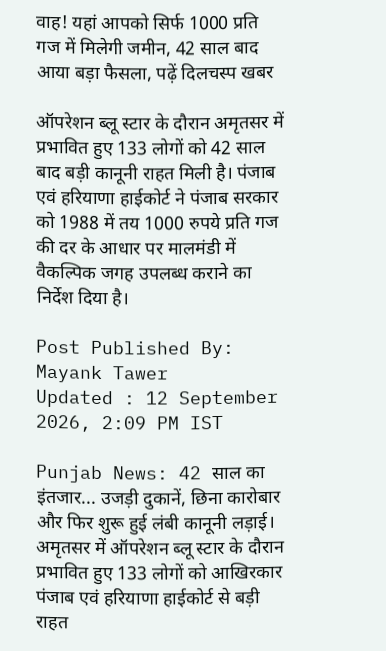वाह! यहां आपको सिर्फ 1000 प्रति गज में मिलेगी जमीन, 42 साल बाद आया बड़ा फैसला, पढ़ें दिलचस्प खबर

ऑपरेशन ब्लू स्टार के दौरान अमृतसर में प्रभावित हुए 133 लोगों को 42 साल बाद बड़ी कानूनी राहत मिली है। पंजाब एवं हरियाणा हाईकोर्ट ने पंजाब सरकार को 1988 में तय 1000 रुपये प्रति गज की दर के आधार पर मालमंडी में वैकल्पिक जगह उपलब्ध कराने का निर्देश दिया है।

Post Published By: Mayank Tawer
Updated : 12 September 2026, 2:09 PM IST

Punjab News: 42 साल का इंतजार... उजड़ी दुकानें, छिना कारोबार और फिर शुरू हुई लंबी कानूनी लड़ाई। अमृतसर में ऑपरेशन ब्लू स्टार के दौरान प्रभावित हुए 133 लोगों को आखिरकार पंजाब एवं हरियाणा हाईकोर्ट से बड़ी राहत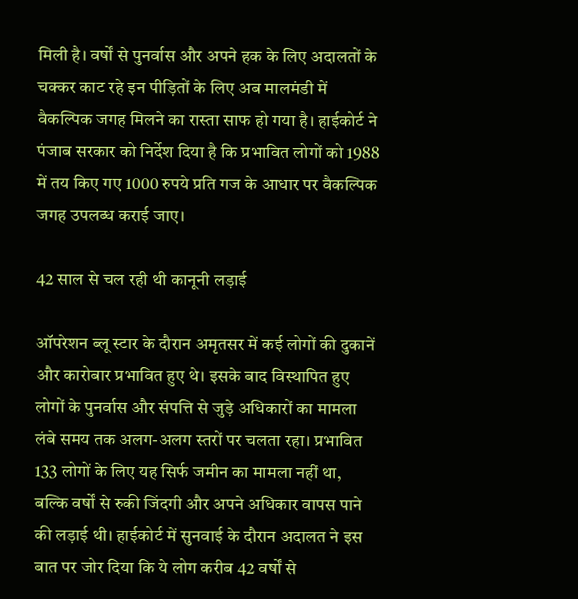मिली है। वर्षों से पुनर्वास और अपने हक के लिए अदालतों के चक्कर काट रहे इन पीड़ितों के लिए अब मालमंडी में वैकल्पिक जगह मिलने का रास्ता साफ हो गया है। हाईकोर्ट ने पंजाब सरकार को निर्देश दिया है कि प्रभावित लोगों को 1988 में तय किए गए 1000 रुपये प्रति गज के आधार पर वैकल्पिक जगह उपलब्ध कराई जाए।

42 साल से चल रही थी कानूनी लड़ाई

ऑपरेशन ब्लू स्टार के दौरान अमृतसर में कई लोगों की दुकानें और कारोबार प्रभावित हुए थे। इसके बाद विस्थापित हुए लोगों के पुनर्वास और संपत्ति से जुड़े अधिकारों का मामला लंबे समय तक अलग-अलग स्तरों पर चलता रहा। प्रभावित 133 लोगों के लिए यह सिर्फ जमीन का मामला नहीं था, बल्कि वर्षों से रुकी जिंदगी और अपने अधिकार वापस पाने की लड़ाई थी। हाईकोर्ट में सुनवाई के दौरान अदालत ने इस बात पर जोर दिया कि ये लोग करीब 42 वर्षों से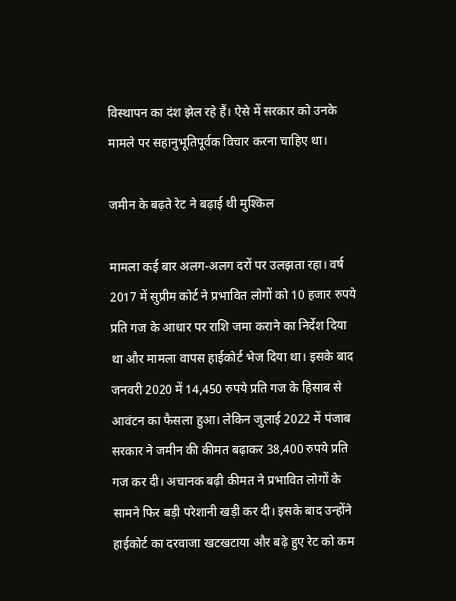विस्थापन का दंश झेल रहे हैं। ऐसे में सरकार को उनके मामले पर सहानुभूतिपूर्वक विचार करना चाहिए था।

जमीन के बढ़ते रेट ने बढ़ाई थी मुश्किल

मामला कई बार अलग-अलग दरों पर उलझता रहा। वर्ष 2017 में सुप्रीम कोर्ट ने प्रभावित लोगों को 10 हजार रुपये प्रति गज के आधार पर राशि जमा कराने का निर्देश दिया था और मामला वापस हाईकोर्ट भेज दिया था। इसके बाद जनवरी 2020 में 14,450 रुपये प्रति गज के हिसाब से आवंटन का फैसला हुआ। लेकिन जुलाई 2022 में पंजाब सरकार ने जमीन की कीमत बढ़ाकर 38,400 रुपये प्रति गज कर दी। अचानक बढ़ी कीमत ने प्रभावित लोगों के सामने फिर बड़ी परेशानी खड़ी कर दी। इसके बाद उन्होंने हाईकोर्ट का दरवाजा खटखटाया और बढ़े हुए रेट को कम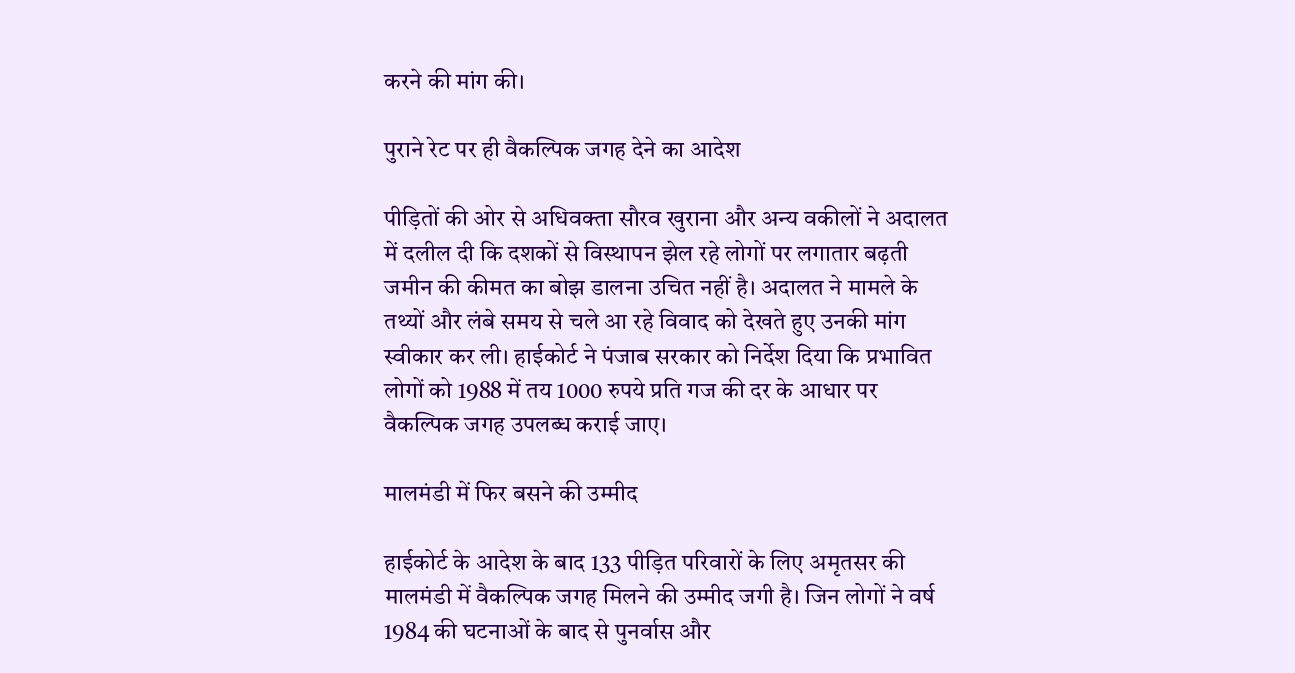करने की मांग की।

पुराने रेट पर ही वैकल्पिक जगह देने का आदेश

पीड़ितों की ओर से अधिवक्ता सौरव खुराना और अन्य वकीलों ने अदालत में दलील दी कि दशकों से विस्थापन झेल रहे लोगों पर लगातार बढ़ती जमीन की कीमत का बोझ डालना उचित नहीं है। अदालत ने मामले के तथ्यों और लंबे समय से चले आ रहे विवाद को देखते हुए उनकी मांग स्वीकार कर ली। हाईकोर्ट ने पंजाब सरकार को निर्देश दिया कि प्रभावित लोगों को 1988 में तय 1000 रुपये प्रति गज की दर के आधार पर वैकल्पिक जगह उपलब्ध कराई जाए।

मालमंडी में फिर बसने की उम्मीद

हाईकोर्ट के आदेश के बाद 133 पीड़ित परिवारों के लिए अमृतसर की मालमंडी में वैकल्पिक जगह मिलने की उम्मीद जगी है। जिन लोगों ने वर्ष 1984 की घटनाओं के बाद से पुनर्वास और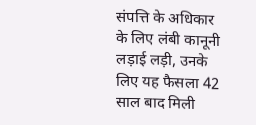संपत्ति के अधिकार के लिए लंबी कानूनी लड़ाई लड़ी, उनके लिए यह फैसला 42 साल बाद मिली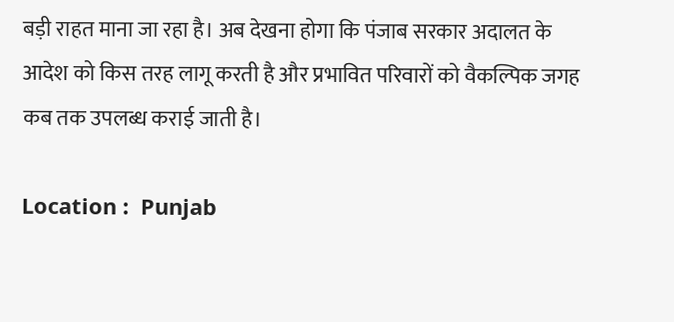बड़ी राहत माना जा रहा है। अब देखना होगा कि पंजाब सरकार अदालत के आदेश को किस तरह लागू करती है और प्रभावित परिवारों को वैकल्पिक जगह कब तक उपलब्ध कराई जाती है।

Location :  Punjab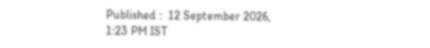Published :  12 September 2026, 1:23 PM IST